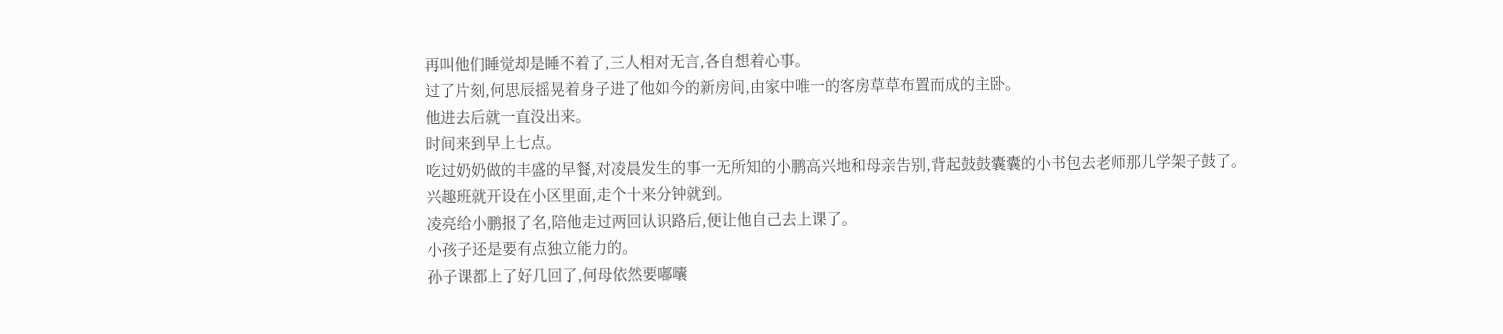再叫他们睡觉却是睡不着了,三人相对无言,各自想着心事。
过了片刻,何思辰摇晃着身子进了他如今的新房间,由家中唯一的客房草草布置而成的主卧。
他进去后就一直没出来。
时间来到早上七点。
吃过奶奶做的丰盛的早餐,对凌晨发生的事一无所知的小鹏高兴地和母亲告别,背起鼓鼓囊囊的小书包去老师那儿学架子鼓了。
兴趣班就开设在小区里面,走个十来分钟就到。
凌亮给小鹏报了名,陪他走过两回认识路后,便让他自己去上课了。
小孩子还是要有点独立能力的。
孙子课都上了好几回了,何母依然要嘟囔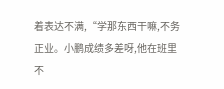着表达不满,“学那东西干嘛,不务正业。小鹏成绩多差呀,他在班里不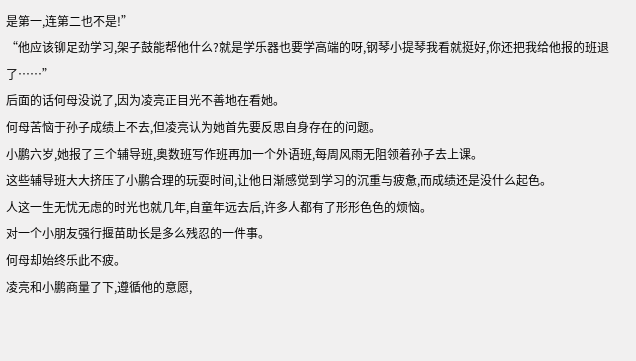是第一,连第二也不是!”
“他应该铆足劲学习,架子鼓能帮他什么?就是学乐器也要学高端的呀,钢琴小提琴我看就挺好,你还把我给他报的班退了……”
后面的话何母没说了,因为凌亮正目光不善地在看她。
何母苦恼于孙子成绩上不去,但凌亮认为她首先要反思自身存在的问题。
小鹏六岁,她报了三个辅导班,奥数班写作班再加一个外语班,每周风雨无阻领着孙子去上课。
这些辅导班大大挤压了小鹏合理的玩耍时间,让他日渐感觉到学习的沉重与疲惫,而成绩还是没什么起色。
人这一生无忧无虑的时光也就几年,自童年远去后,许多人都有了形形色色的烦恼。
对一个小朋友强行揠苗助长是多么残忍的一件事。
何母却始终乐此不疲。
凌亮和小鹏商量了下,遵循他的意愿,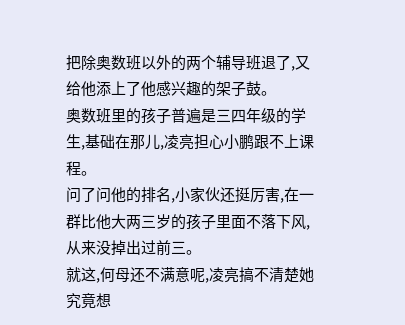把除奥数班以外的两个辅导班退了,又给他添上了他感兴趣的架子鼓。
奥数班里的孩子普遍是三四年级的学生,基础在那儿,凌亮担心小鹏跟不上课程。
问了问他的排名,小家伙还挺厉害,在一群比他大两三岁的孩子里面不落下风,从来没掉出过前三。
就这,何母还不满意呢,凌亮搞不清楚她究竟想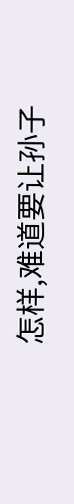怎样,难道要让孙子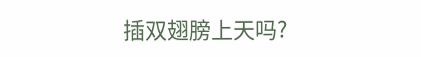插双翅膀上天吗?